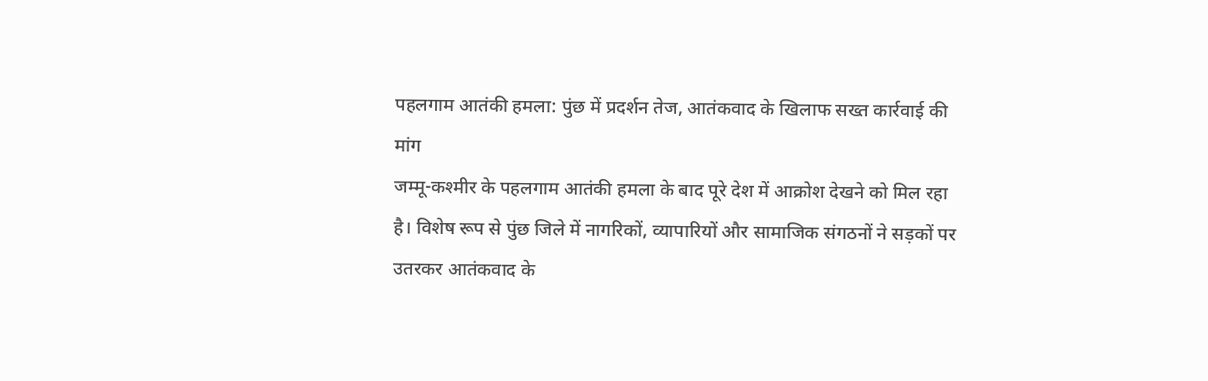पहलगाम आतंकी हमला: पुंछ में प्रदर्शन तेज, आतंकवाद के खिलाफ सख्त कार्रवाई की मांग
जम्मू-कश्मीर के पहलगाम आतंकी हमला के बाद पूरे देश में आक्रोश देखने को मिल रहा है। विशेष रूप से पुंछ जिले में नागरिकों, व्यापारियों और सामाजिक संगठनों ने सड़कों पर उतरकर आतंकवाद के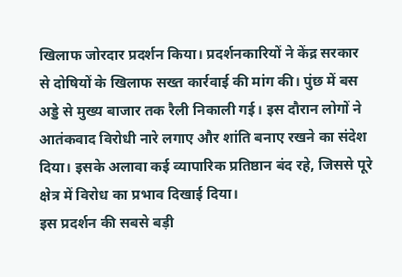खिलाफ जोरदार प्रदर्शन किया। प्रदर्शनकारियों ने केंद्र सरकार से दोषियों के खिलाफ सख्त कार्रवाई की मांग की। पुंछ में बस अड्डे से मुख्य बाजार तक रैली निकाली गई। इस दौरान लोगों ने आतंकवाद विरोधी नारे लगाए और शांति बनाए रखने का संदेश दिया। इसके अलावा कई व्यापारिक प्रतिष्ठान बंद रहे, जिससे पूरे क्षेत्र में विरोध का प्रभाव दिखाई दिया।
इस प्रदर्शन की सबसे बड़ी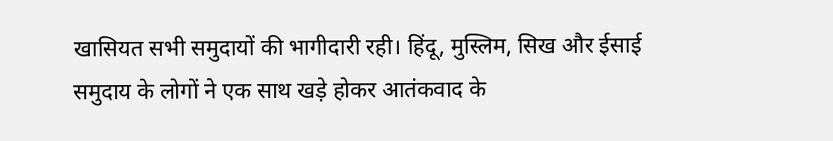खासियत सभी समुदायों की भागीदारी रही। हिंदू, मुस्लिम, सिख और ईसाई समुदाय के लोगों ने एक साथ खड़े होकर आतंकवाद के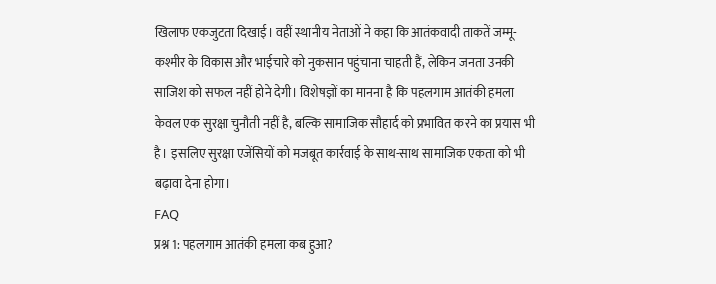खिलाफ एकजुटता दिखाई। वहीं स्थानीय नेताओं ने कहा कि आतंकवादी ताकतें जम्मू-कश्मीर के विकास और भाईचारे को नुकसान पहुंचाना चाहती हैं, लेकिन जनता उनकी साजिश को सफल नहीं होने देगी। विशेषज्ञों का मानना है कि पहलगाम आतंकी हमला केवल एक सुरक्षा चुनौती नहीं है, बल्कि सामाजिक सौहार्द को प्रभावित करने का प्रयास भी है। इसलिए सुरक्षा एजेंसियों को मजबूत कार्रवाई के साथ-साथ सामाजिक एकता को भी बढ़ावा देना होगा।
FAQ
प्रश्न 1: पहलगाम आतंकी हमला कब हुआ?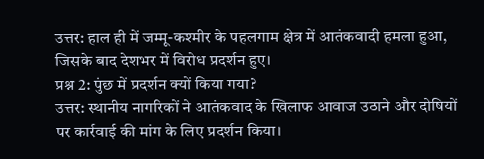उत्तर: हाल ही में जम्मू-कश्मीर के पहलगाम क्षेत्र में आतंकवादी हमला हुआ, जिसके बाद देशभर में विरोध प्रदर्शन हुए।
प्रश्न 2: पुंछ में प्रदर्शन क्यों किया गया?
उत्तर: स्थानीय नागरिकों ने आतंकवाद के खिलाफ आवाज उठाने और दोषियों पर कार्रवाई की मांग के लिए प्रदर्शन किया।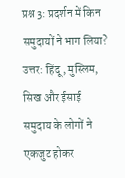प्रश्न 3: प्रदर्शन में किन समुदायों ने भाग लिया?
उत्तर: हिंदू, मुस्लिम, सिख और ईसाई समुदाय के लोगों ने एकजुट होकर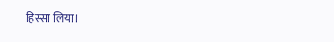हिस्सा लिया।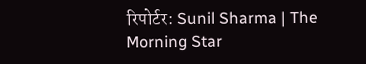रिपोर्टर: Sunil Sharma | The Morning Star